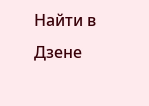Найти в Дзене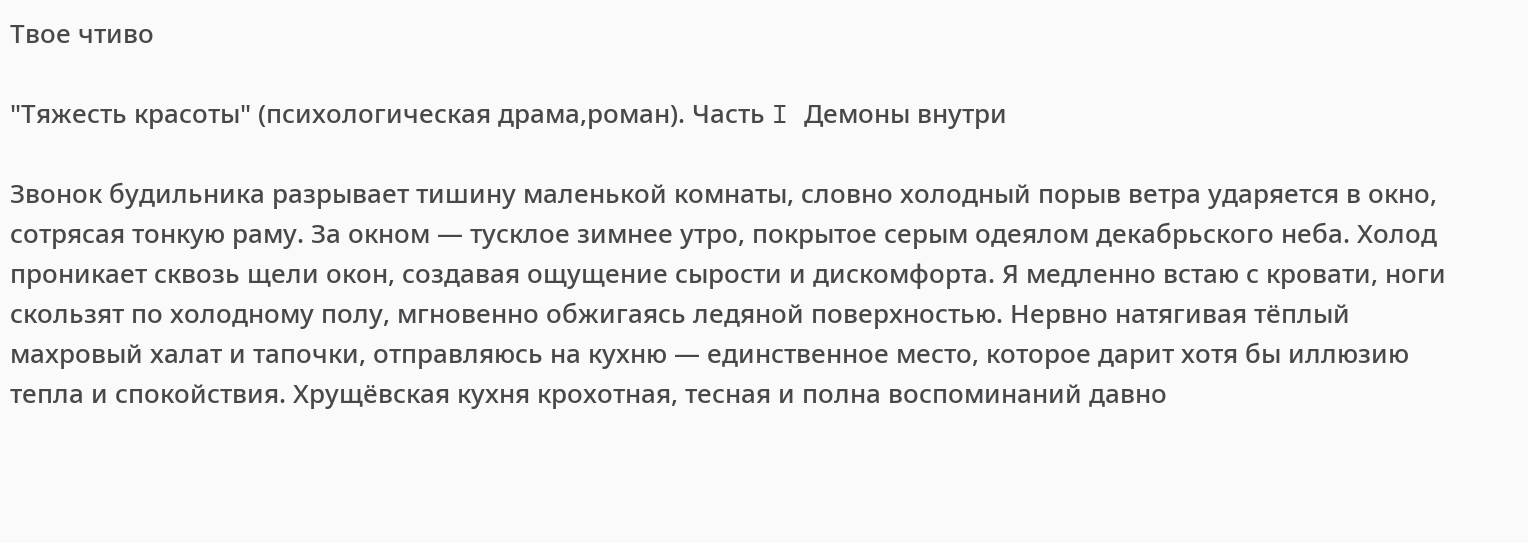Твое чтиво

"Тяжесть красоты" (психологическая драма,роман). Часть I Демоны внутри

Звонок будильника разрывает тишину маленькой комнаты, словно холодный порыв ветра ударяется в окно, сотрясая тонкую раму. За окном — тусклое зимнее утро, покрытое серым одеялом декабрьского неба. Холод проникает сквозь щели окон, создавая ощущение сырости и дискомфорта. Я медленно встаю с кровати, ноги скользят по холодному полу, мгновенно обжигаясь ледяной поверхностью. Нервно натягивая тёплый махровый халат и тапочки, отправляюсь на кухню — единственное место, которое дарит хотя бы иллюзию тепла и спокойствия. Хрущёвская кухня крохотная, тесная и полна воспоминаний давно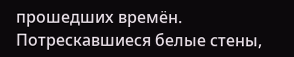прошедших времён. Потрескавшиеся белые стены,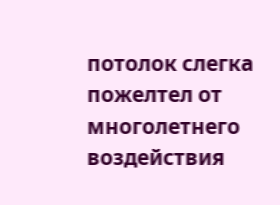потолок слегка пожелтел от многолетнего воздействия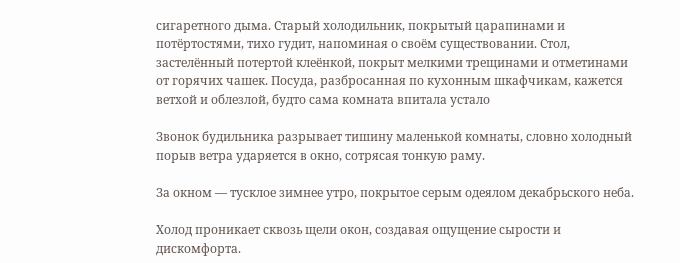сигаретного дыма. Старый холодильник, покрытый царапинами и потёртостями, тихо гудит, напоминая о своём существовании. Стол, застелённый потертой клеёнкой, покрыт мелкими трещинами и отметинами от горячих чашек. Посуда, разбросанная по кухонным шкафчикам, кажется ветхой и облезлой, будто сама комната впитала устало

Звонок будильника разрывает тишину маленькой комнаты, словно холодный порыв ветра ударяется в окно, сотрясая тонкую раму.

За окном — тусклое зимнее утро, покрытое серым одеялом декабрьского неба.

Холод проникает сквозь щели окон, создавая ощущение сырости и дискомфорта.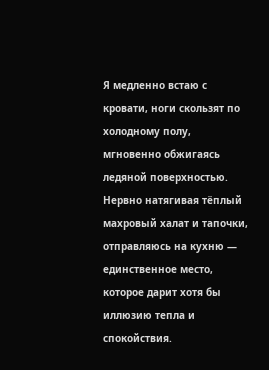Я медленно встаю с кровати, ноги скользят по холодному полу, мгновенно обжигаясь ледяной поверхностью. Нервно натягивая тёплый махровый халат и тапочки, отправляюсь на кухню — единственное место, которое дарит хотя бы иллюзию тепла и спокойствия.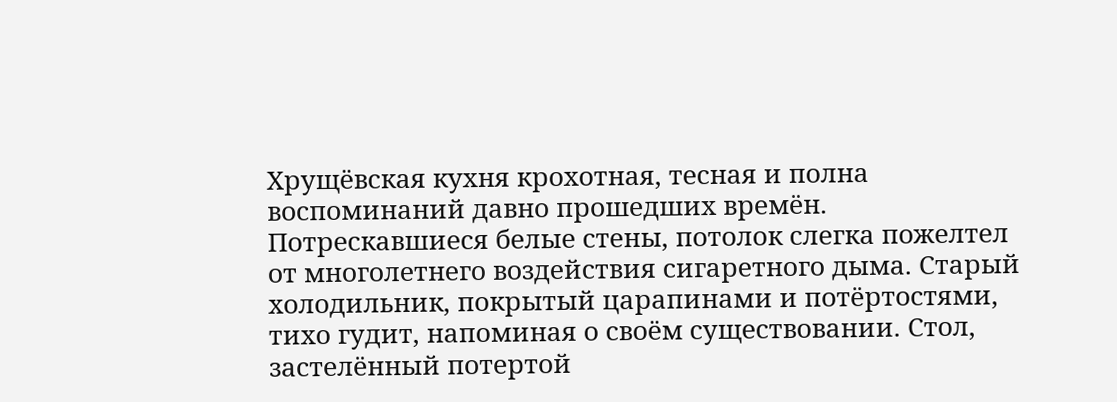Хрущёвская кухня крохотная, тесная и полна воспоминаний давно прошедших времён. Потрескавшиеся белые стены, потолок слегка пожелтел от многолетнего воздействия сигаретного дыма. Старый холодильник, покрытый царапинами и потёртостями, тихо гудит, напоминая о своём существовании. Стол, застелённый потертой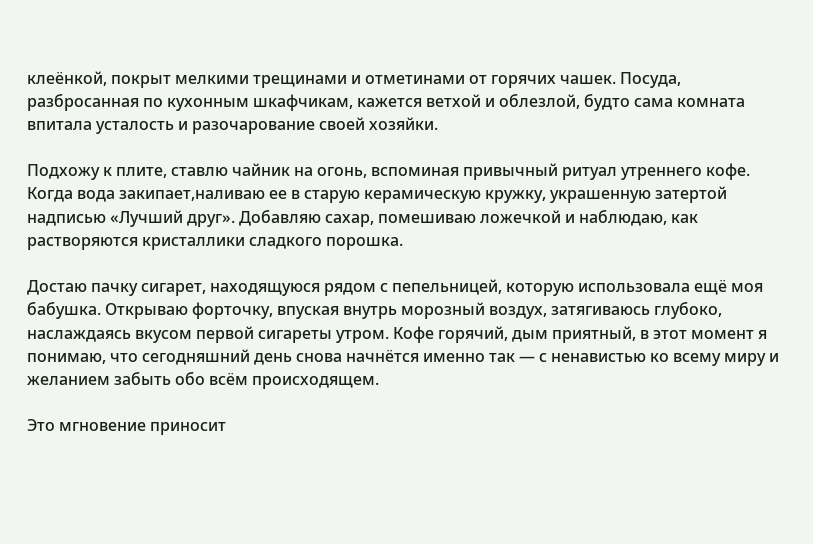клеёнкой, покрыт мелкими трещинами и отметинами от горячих чашек. Посуда, разбросанная по кухонным шкафчикам, кажется ветхой и облезлой, будто сама комната впитала усталость и разочарование своей хозяйки.

Подхожу к плите, ставлю чайник на огонь, вспоминая привычный ритуал утреннего кофе. Когда вода закипает,наливаю ее в старую керамическую кружку, украшенную затертой надписью «Лучший друг». Добавляю сахар, помешиваю ложечкой и наблюдаю, как растворяются кристаллики сладкого порошка.

Достаю пачку сигарет, находящуюся рядом с пепельницей, которую использовала ещё моя бабушка. Открываю форточку, впуская внутрь морозный воздух, затягиваюсь глубоко, наслаждаясь вкусом первой сигареты утром. Кофе горячий, дым приятный, в этот момент я понимаю, что сегодняшний день снова начнётся именно так — с ненавистью ко всему миру и желанием забыть обо всём происходящем.

Это мгновение приносит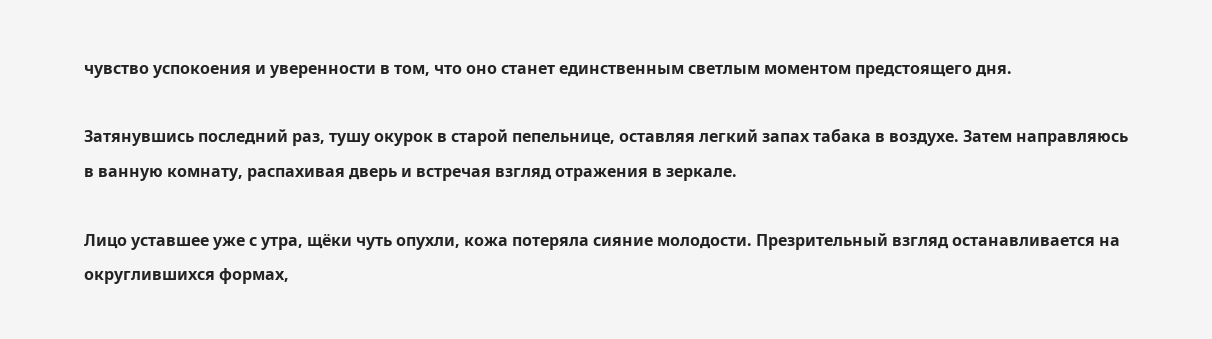чувство успокоения и уверенности в том, что оно станет единственным светлым моментом предстоящего дня.

Затянувшись последний раз, тушу окурок в старой пепельнице, оставляя легкий запах табака в воздухе. Затем направляюсь в ванную комнату, распахивая дверь и встречая взгляд отражения в зеркале.

Лицо уставшее уже с утра, щёки чуть опухли, кожа потеряла сияние молодости. Презрительный взгляд останавливается на округлившихся формах,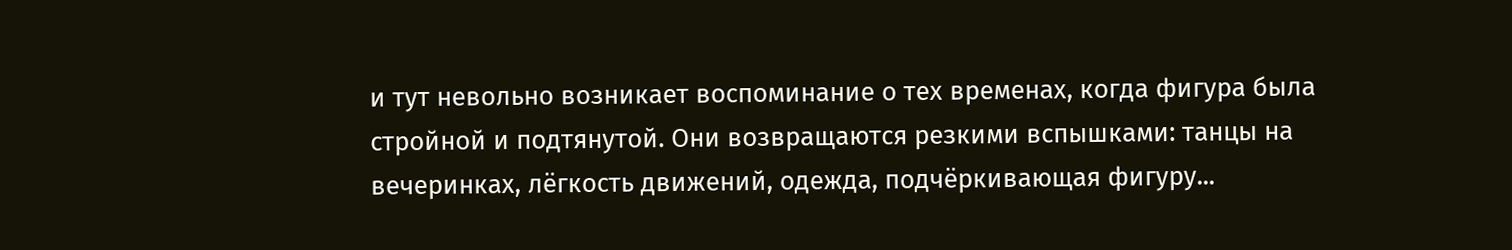и тут невольно возникает воспоминание о тех временах, когда фигура была стройной и подтянутой. Они возвращаются резкими вспышками: танцы на вечеринках, лёгкость движений, одежда, подчёркивающая фигуру...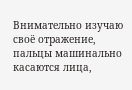Внимательно изучаю своё отражение, пальцы машинально касаются лица,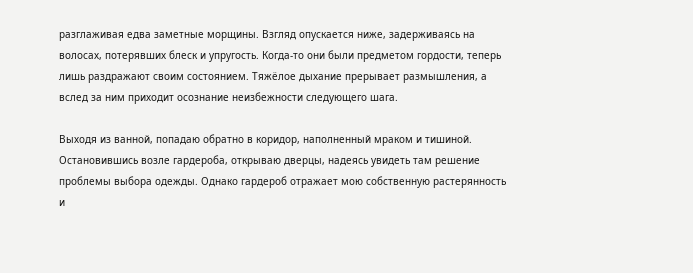разглаживая едва заметные морщины. Взгляд опускается ниже, задерживаясь на волосах, потерявших блеск и упругость. Когда-то они были предметом гордости, теперь лишь раздражают своим состоянием. Тяжёлое дыхание прерывает размышления, а вслед за ним приходит осознание неизбежности следующего шага.

Выходя из ванной, попадаю обратно в коридор, наполненный мраком и тишиной. Остановившись возле гардероба, открываю дверцы, надеясь увидеть там решение проблемы выбора одежды. Однако гардероб отражает мою собственную растерянность и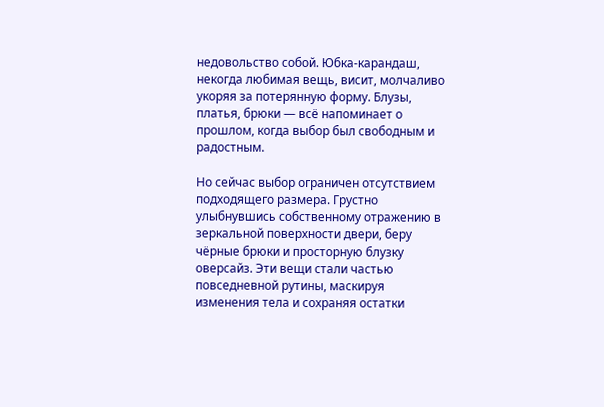недовольство собой. Юбка-карандаш, некогда любимая вещь, висит, молчаливо укоряя за потерянную форму. Блузы, платья, брюки — всё напоминает о прошлом, когда выбор был свободным и радостным.

Но сейчас выбор ограничен отсутствием подходящего размера. Грустно улыбнувшись собственному отражению в зеркальной поверхности двери, беру чёрные брюки и просторную блузку оверсайз. Эти вещи стали частью повседневной рутины, маскируя изменения тела и сохраняя остатки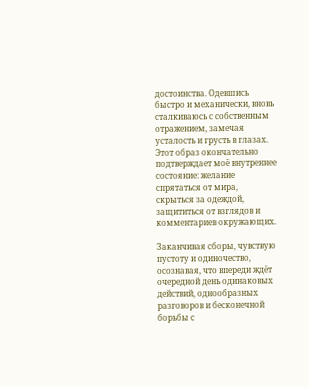достоинства. Одевшись быстро и механически, вновь сталкиваюсь с собственным отражением, замечая усталость и грусть в глазах. Этот образ окончательно подтверждает моё внутреннее состояние: желание спрятаться от мира, скрыться за одеждой, защититься от взглядов и комментариев окружающих.

Заканчивая сборы, чувствую пустоту и одиночество, осознавая, что впереди ждёт очередной день одинаковых действий, однообразных разговоров и бесконечной борьбы с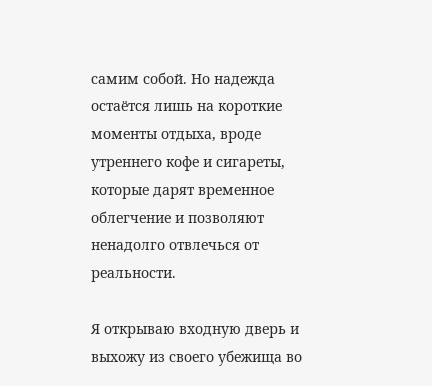самим собой. Но надежда остаётся лишь на короткие моменты отдыха, вроде утреннего кофе и сигареты, которые дарят временное облегчение и позволяют ненадолго отвлечься от реальности.

Я открываю входную дверь и выхожу из своего убежища во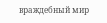враждебный мир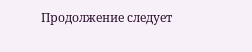Продолжение следует